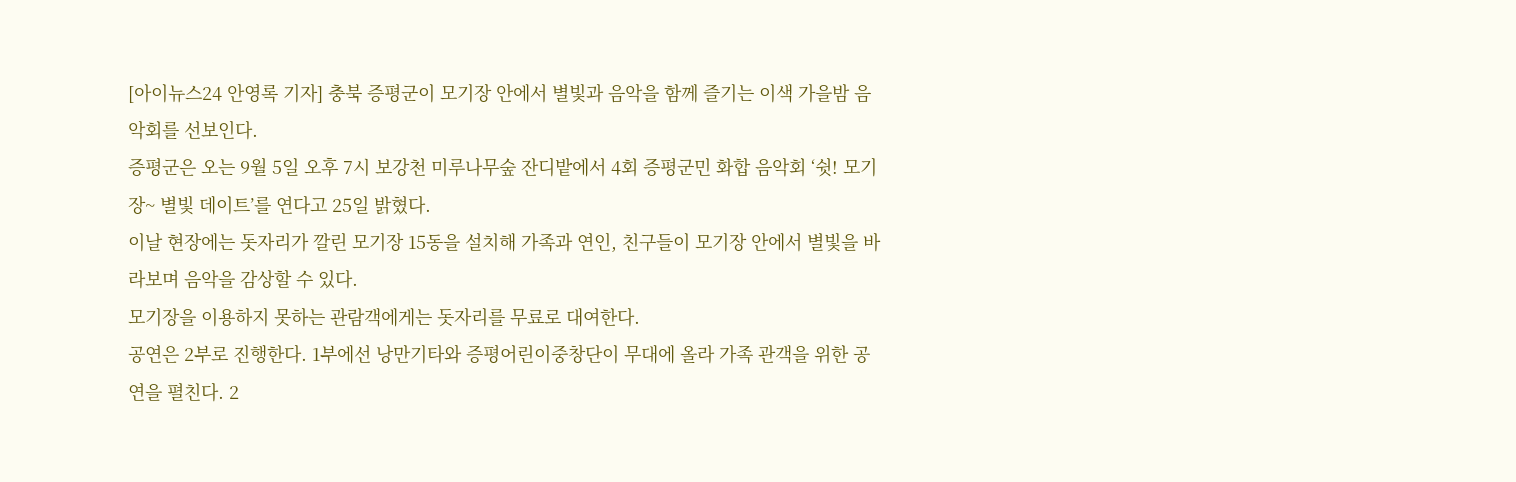[아이뉴스24 안영록 기자] 충북 증평군이 모기장 안에서 별빛과 음악을 함께 즐기는 이색 가을밤 음악회를 선보인다.
증평군은 오는 9월 5일 오후 7시 보강천 미루나무숲 잔디밭에서 4회 증평군민 화합 음악회 ‘쉿! 모기장~ 별빛 데이트’를 연다고 25일 밝혔다.
이날 현장에는 돗자리가 깔린 모기장 15동을 설치해 가족과 연인, 친구들이 모기장 안에서 별빛을 바라보며 음악을 감상할 수 있다.
모기장을 이용하지 못하는 관람객에게는 돗자리를 무료로 대여한다.
공연은 2부로 진행한다. 1부에선 낭만기타와 증평어린이중창단이 무대에 올라 가족 관객을 위한 공연을 펼친다. 2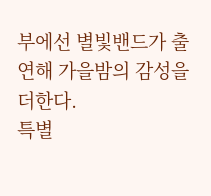부에선 별빛밴드가 출연해 가을밤의 감성을 더한다.
특별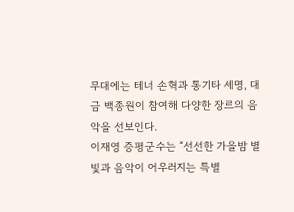무대에는 테너 손혁과 통기타 세명, 대금 백종원이 참여해 다양한 장르의 음악을 선보인다.
이재영 증평군수는 “선선한 가을밤 별빛과 음악이 어우러지는 특별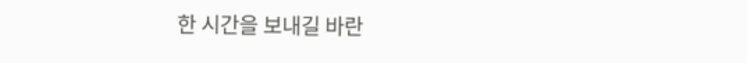한 시간을 보내길 바란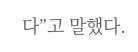다”고 말했다.